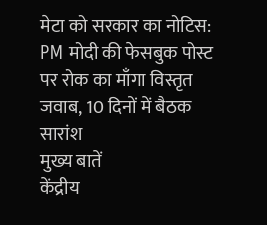मेटा को सरकार का नोटिस: PM मोदी की फेसबुक पोस्ट पर रोक का माँगा विस्तृत जवाब, 10 दिनों में बैठक
सारांश
मुख्य बातें
केंद्रीय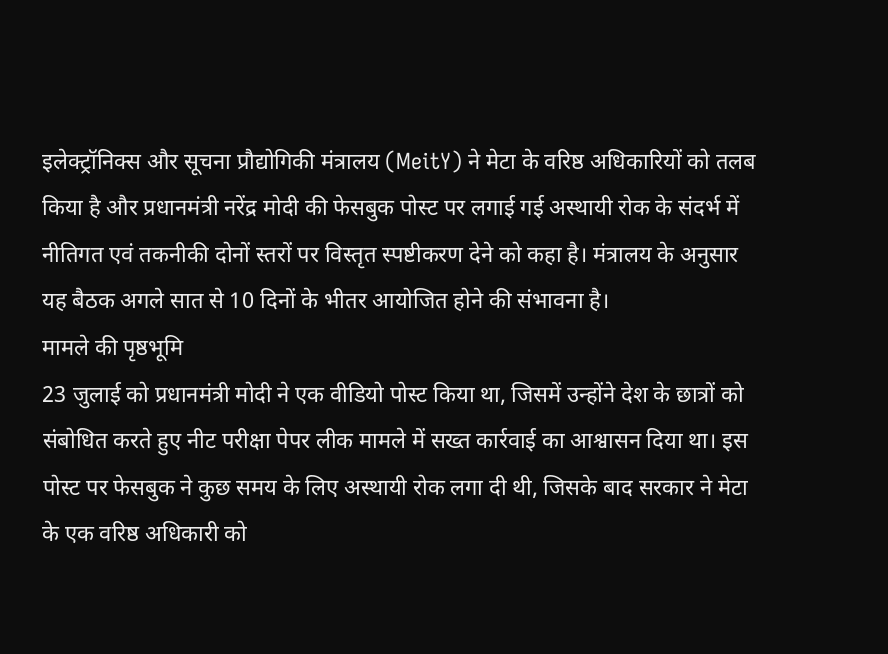इलेक्ट्रॉनिक्स और सूचना प्रौद्योगिकी मंत्रालय (MeitY) ने मेटा के वरिष्ठ अधिकारियों को तलब किया है और प्रधानमंत्री नरेंद्र मोदी की फेसबुक पोस्ट पर लगाई गई अस्थायी रोक के संदर्भ में नीतिगत एवं तकनीकी दोनों स्तरों पर विस्तृत स्पष्टीकरण देने को कहा है। मंत्रालय के अनुसार यह बैठक अगले सात से 10 दिनों के भीतर आयोजित होने की संभावना है।
मामले की पृष्ठभूमि
23 जुलाई को प्रधानमंत्री मोदी ने एक वीडियो पोस्ट किया था, जिसमें उन्होंने देश के छात्रों को संबोधित करते हुए नीट परीक्षा पेपर लीक मामले में सख्त कार्रवाई का आश्वासन दिया था। इस पोस्ट पर फेसबुक ने कुछ समय के लिए अस्थायी रोक लगा दी थी, जिसके बाद सरकार ने मेटा के एक वरिष्ठ अधिकारी को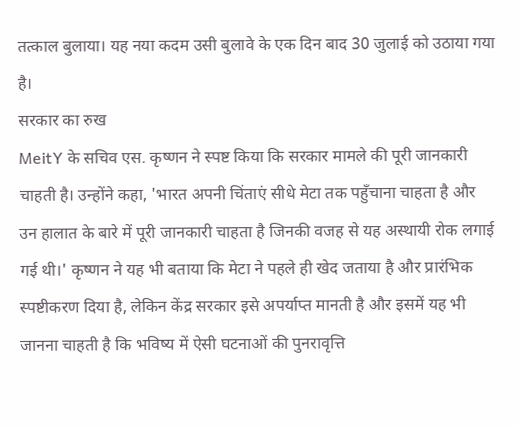तत्काल बुलाया। यह नया कदम उसी बुलावे के एक दिन बाद 30 जुलाई को उठाया गया है।
सरकार का रुख
MeitY के सचिव एस. कृष्णन ने स्पष्ट किया कि सरकार मामले की पूरी जानकारी चाहती है। उन्होंने कहा, 'भारत अपनी चिंताएं सीधे मेटा तक पहुँचाना चाहता है और उन हालात के बारे में पूरी जानकारी चाहता है जिनकी वजह से यह अस्थायी रोक लगाई गई थी।' कृष्णन ने यह भी बताया कि मेटा ने पहले ही खेद जताया है और प्रारंभिक स्पष्टीकरण दिया है, लेकिन केंद्र सरकार इसे अपर्याप्त मानती है और इसमें यह भी जानना चाहती है कि भविष्य में ऐसी घटनाओं की पुनरावृत्ति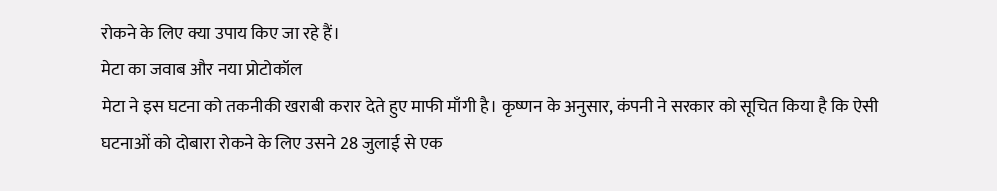रोकने के लिए क्या उपाय किए जा रहे हैं।
मेटा का जवाब और नया प्रोटोकॉल
मेटा ने इस घटना को तकनीकी खराबी करार देते हुए माफी माँगी है। कृष्णन के अनुसार, कंपनी ने सरकार को सूचित किया है कि ऐसी घटनाओं को दोबारा रोकने के लिए उसने 28 जुलाई से एक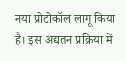नया प्रोटोकॉल लागू किया है। इस अद्यतन प्रक्रिया में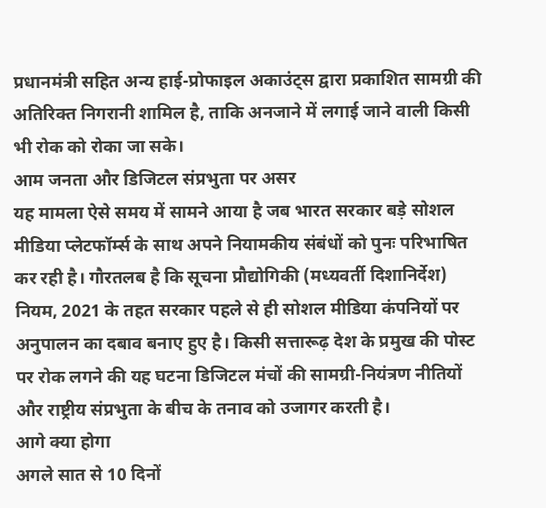प्रधानमंत्री सहित अन्य हाई-प्रोफाइल अकाउंट्स द्वारा प्रकाशित सामग्री की अतिरिक्त निगरानी शामिल है, ताकि अनजाने में लगाई जाने वाली किसी भी रोक को रोका जा सके।
आम जनता और डिजिटल संप्रभुता पर असर
यह मामला ऐसे समय में सामने आया है जब भारत सरकार बड़े सोशल मीडिया प्लेटफॉर्म्स के साथ अपने नियामकीय संबंधों को पुनः परिभाषित कर रही है। गौरतलब है कि सूचना प्रौद्योगिकी (मध्यवर्ती दिशानिर्देश) नियम, 2021 के तहत सरकार पहले से ही सोशल मीडिया कंपनियों पर अनुपालन का दबाव बनाए हुए है। किसी सत्तारूढ़ देश के प्रमुख की पोस्ट पर रोक लगने की यह घटना डिजिटल मंचों की सामग्री-नियंत्रण नीतियों और राष्ट्रीय संप्रभुता के बीच के तनाव को उजागर करती है।
आगे क्या होगा
अगले सात से 10 दिनों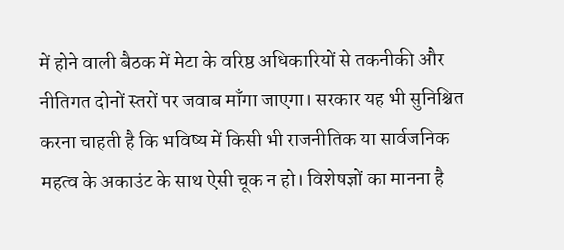में होने वाली बैठक में मेटा के वरिष्ठ अधिकारियों से तकनीकी और नीतिगत दोनों स्तरों पर जवाब माँगा जाएगा। सरकार यह भी सुनिश्चित करना चाहती है कि भविष्य में किसी भी राजनीतिक या सार्वजनिक महत्व के अकाउंट के साथ ऐसी चूक न हो। विशेषज्ञों का मानना है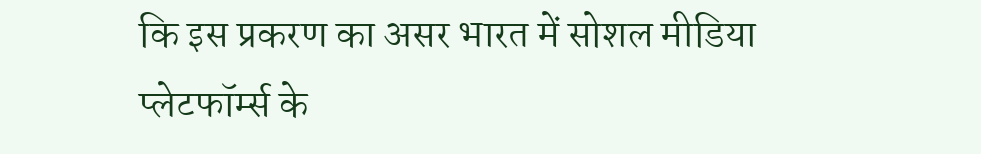कि इस प्रकरण का असर भारत में सोशल मीडिया प्लेटफॉर्म्स के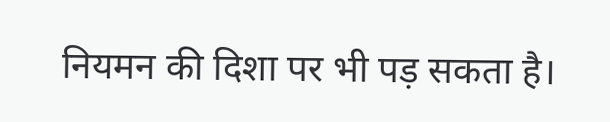नियमन की दिशा पर भी पड़ सकता है।